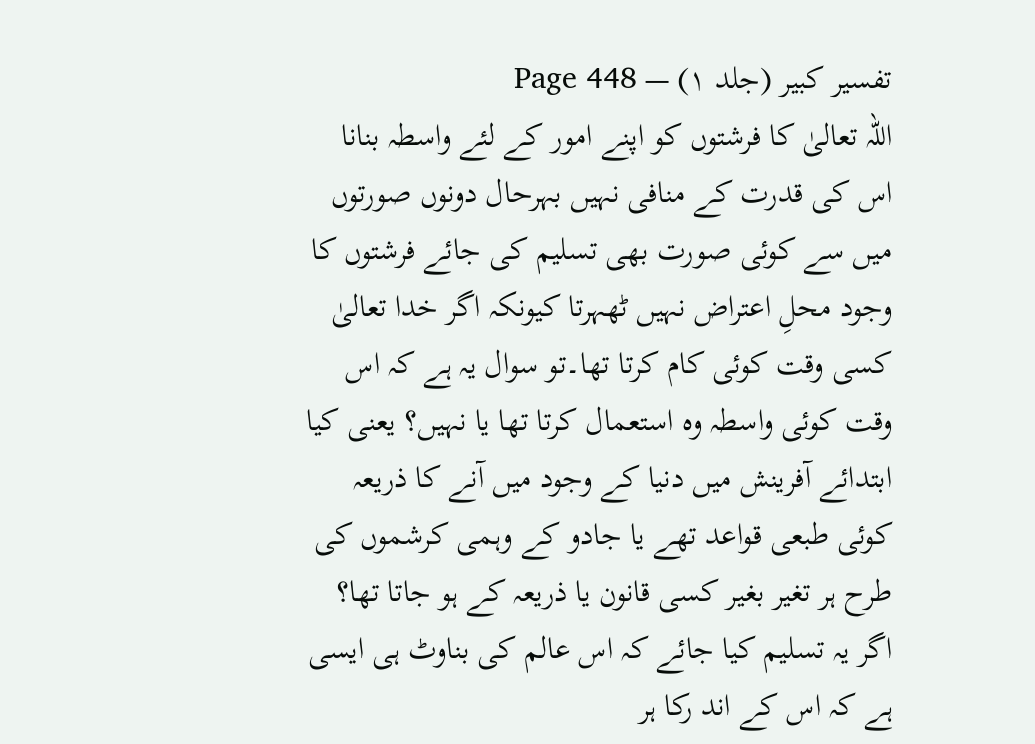تفسیر کبیر (جلد ۱) — Page 448
اللہ تعالیٰ کا فرشتوں کو اپنے امور کے لئے واسطہ بنانا اس کی قدرت کے منافی نہیں بہرحال دونوں صورتوں میں سے کوئی صورت بھی تسلیم کی جائے فرشتوں کا وجود محلِ اعتراض نہیں ٹھہرتا کیونکہ اگر خدا تعالیٰ کسی وقت کوئی کام کرتا تھا۔تو سوال یہ ہے کہ اس وقت کوئی واسطہ وہ استعمال کرتا تھا یا نہیں؟ یعنی کیا ابتدائے آفرینش میں دنیا کے وجود میں آنے کا ذریعہ کوئی طبعی قواعد تھے یا جادو کے وہمی کرشموں کی طرح ہر تغیر بغیر کسی قانون یا ذریعہ کے ہو جاتا تھا؟ اگر یہ تسلیم کیا جائے کہ اس عالم کی بناوٹ ہی ایسی ہے کہ اس کے اند رکا ہر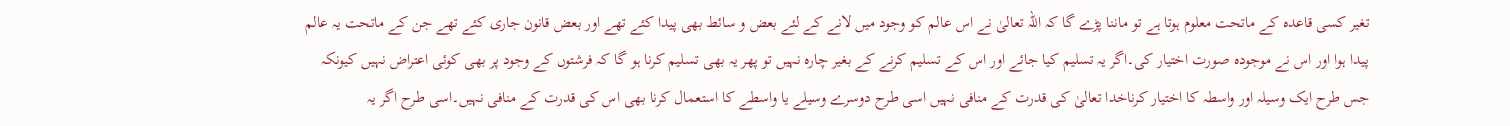تغیر کسی قاعدہ کے ماتحت معلوم ہوتا ہے تو ماننا پڑے گا کہ اللہ تعالیٰ نے اس عالم کو وجود میں لانے کے لئے بعض و سائط بھی پیدا کئے تھے اور بعض قانون جاری کئے تھے جن کے ماتحت یہ عالم پیدا ہوا اور اس نے موجودہ صورت اختیار کی۔اگر یہ تسلیم کیا جائے اور اس کے تسلیم کرنے کے بغیر چارہ نہیں تو پھر یہ بھی تسلیم کرنا ہو گا کہ فرشتوں کے وجود پر بھی کوئی اعتراض نہیں کیونکہ جس طرح ایک وسیلہ اور واسطہ کا اختیار کرناخدا تعالیٰ کی قدرت کے منافی نہیں اسی طرح دوسرے وسیلے یا واسطے کا استعمال کرنا بھی اس کی قدرت کے منافی نہیں۔اسی طرح اگر یہ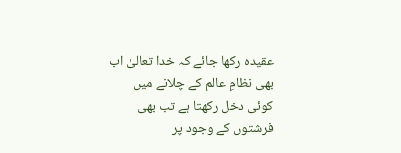عقیدہ رکھا جائے کہ خدا تعالیٰ اب بھی نظامِ عالم کے چلانے میں کوئی دخل رکھتا ہے تب بھی فرشتوں کے وجود پر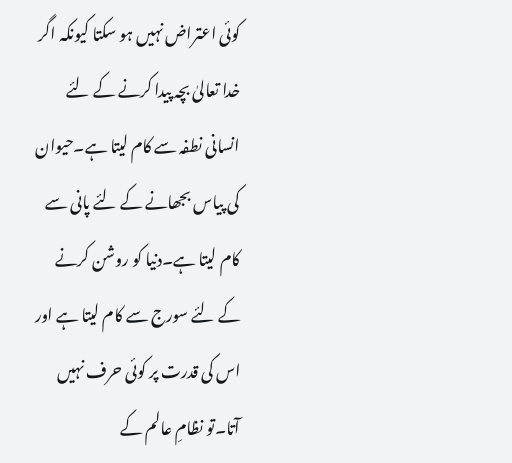کوئی اعتراض نہیں ہو سکتا کیونکہ اگر خدا تعالیٰ بچہ پیدا کرنے کے لئے انسانی نطفہ سے کام لیتا ہے۔حیوان کی پیاس بجھانے کے لئے پانی سے کام لیتا ہے۔دنیا کو روشن کرنے کے لئے سورج سے کام لیتا ہے اور اس کی قدرت پر کوئی حرف نہیں آتا۔تو نظامِ عالم کے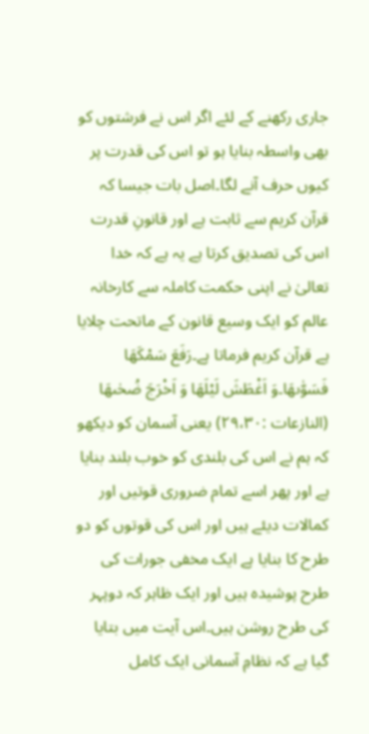جاری رکھنے کے لئے اگر اس نے فرشتوں کو بھی واسطہ بنایا ہو تو اس کی قدرت پر کیوں حرف آنے لگا۔اصل بات جیسا کہ قرآن کریم سے ثابت ہے اور قانونِ قدرت اس کی تصدیق کرتا ہے یہ ہے کہ خدا تعالیٰ نے اپنی حکمت کاملہ سے کارخانہ عالم کو ایک وسیع قانون کے ماتحت چلایا ہے قرآن کریم فرماتا ہے۔رَفَعَ سَمْكَهَا فَسَوّٰىهَا۔وَ اَغْطَشَ لَيْلَهَا وَ اَخْرَجَ ضُحٰىهَا (النازعات :۲۹،۳۰) یعنی آسمان کو دیکھو کہ ہم نے اس کی بلندی کو خوب بلند بنایا ہے اور پھر اسے تمام ضروری قوتیں اور کمالات دیئے ہیں اور اس کی قوتوں کو دو طرح کا بنایا ہے ایک مخفی جورات کی طرح پوشیدہ ہیں اور ایک ظاہر کہ دوپہر کی طرح روشن ہیں۔اس آیت میں بتایا گیا ہے کہ نظامِ آسمانی ایک کامل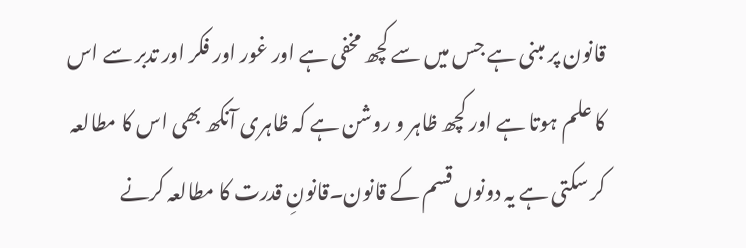قانون پر مبنی ہے جس میں سے کچھ مخفی ہے اور غور اور فکر اور تدبر سے اس کا علم ہوتا ہے اور کچھ ظاہر و روشن ہے کہ ظاہری آنکھ بھی اس کا مطالعہ کر سکتی ہے یہ دونوں قسم کے قانون۔قانونِ قدرت کا مطالعہ کرنے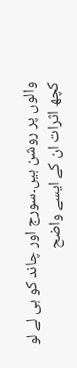والوں پر روشن ہیں۔سورج اور چاند کو ہی لے لو کچھ اثرات ان کے ایسے واضح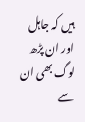ہیں کہ جاہل اور ان پڑھ لوگ بھی ان سے